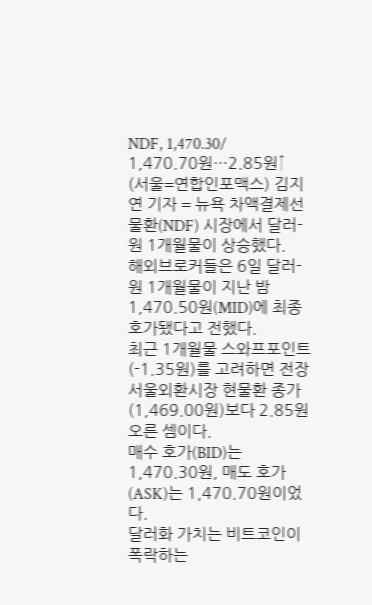NDF, 1,470.30/ 1,470.70원…2.85원↑
(서울=연합인포맥스) 김지연 기자 = 뉴욕 차액결제선물환(NDF) 시장에서 달러-원 1개월물이 상승했다.
해외브로커들은 6일 달러-원 1개월물이 지난 밤 1,470.50원(MID)에 최종 호가됐다고 전했다.
최근 1개월물 스와프포인트(-1.35원)를 고려하면 전장 서울외환시장 현물환 종가(1,469.00원)보다 2.85원 오른 셈이다.
매수 호가(BID)는 1,470.30원, 매도 호가(ASK)는 1,470.70원이었다.
달러화 가치는 비트코인이 폭락하는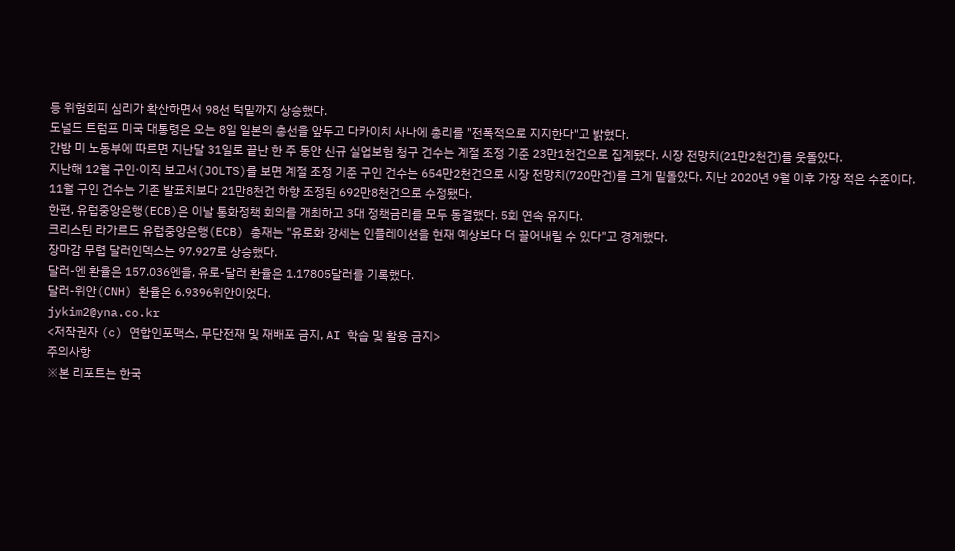등 위험회피 심리가 확산하면서 98선 턱밑까지 상승했다.
도널드 트럼프 미국 대통령은 오는 8일 일본의 총선을 앞두고 다카이치 사나에 총리를 "전폭적으로 지지한다"고 밝혔다.
간밤 미 노동부에 따르면 지난달 31일로 끝난 한 주 동안 신규 실업보험 청구 건수는 계절 조정 기준 23만1천건으로 집계됐다. 시장 전망치(21만2천건)를 웃돌았다.
지난해 12월 구인·이직 보고서(JOLTS)를 보면 계절 조정 기준 구인 건수는 654만2천건으로 시장 전망치(720만건)를 크게 밑돌았다. 지난 2020년 9월 이후 가장 적은 수준이다.
11월 구인 건수는 기존 발표치보다 21만8천건 하향 조정된 692만8천건으로 수정됐다.
한편, 유럽중앙은행(ECB)은 이날 통화정책 회의를 개최하고 3대 정책금리를 모두 동결했다. 5회 연속 유지다.
크리스틴 라가르드 유럽중앙은행(ECB) 총재는 "유로화 강세는 인플레이션을 현재 예상보다 더 끌어내릴 수 있다"고 경계했다.
장마감 무렵 달러인덱스는 97.927로 상승했다.
달러-엔 환율은 157.036엔을, 유로-달러 환율은 1.17805달러를 기록했다.
달러-위안(CNH) 환율은 6.9396위안이었다.
jykim2@yna.co.kr
<저작권자 (c) 연합인포맥스, 무단전재 및 재배포 금지, AI 학습 및 활용 금지>
주의사항
※본 리포트는 한국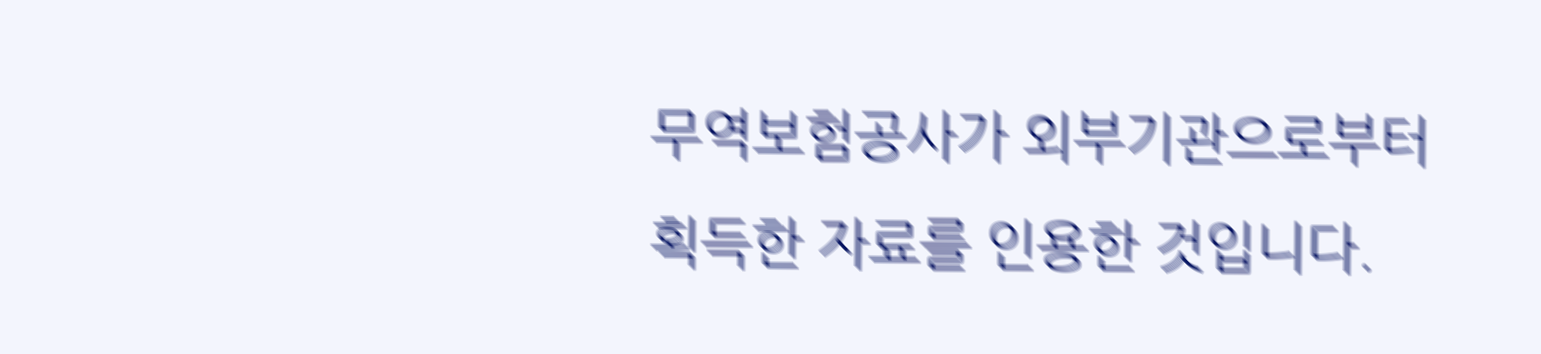무역보험공사가 외부기관으로부터 획득한 자료를 인용한 것입니다.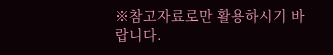※참고자료로만 활용하시기 바랍니다.